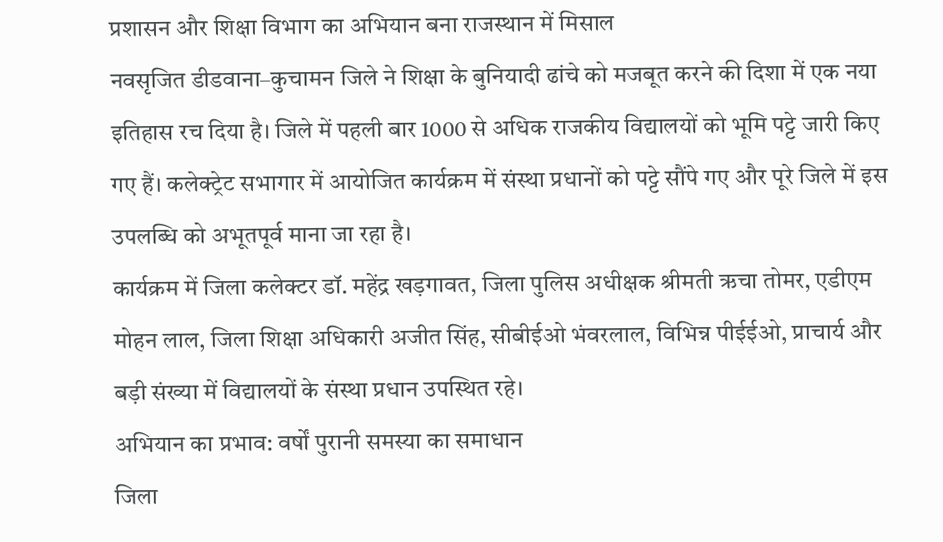प्रशासन और शिक्षा विभाग का अभियान बना राजस्थान में मिसाल
नवसृजित डीडवाना–कुचामन जिले ने शिक्षा के बुनियादी ढांचे को मजबूत करने की दिशा में एक नया इतिहास रच दिया है। जिले में पहली बार 1000 से अधिक राजकीय विद्यालयों को भूमि पट्टे जारी किए गए हैं। कलेक्ट्रेट सभागार में आयोजित कार्यक्रम में संस्था प्रधानों को पट्टे सौंपे गए और पूरे जिले में इस उपलब्धि को अभूतपूर्व माना जा रहा है।
कार्यक्रम में जिला कलेक्टर डॉ. महेंद्र खड़गावत, जिला पुलिस अधीक्षक श्रीमती ऋचा तोमर, एडीएम मोहन लाल, जिला शिक्षा अधिकारी अजीत सिंह, सीबीईओ भंवरलाल, विभिन्न पीईईओ, प्राचार्य और बड़ी संख्या में विद्यालयों के संस्था प्रधान उपस्थित रहे।
अभियान का प्रभाव: वर्षों पुरानी समस्या का समाधान
जिला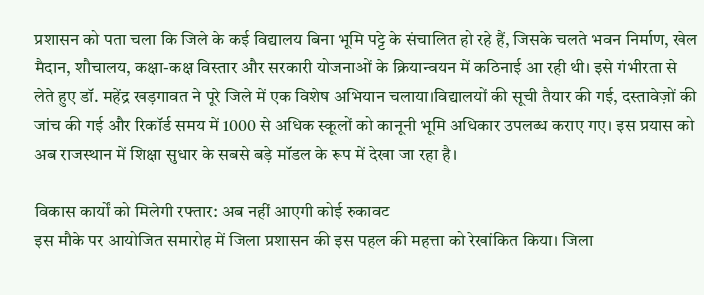प्रशासन को पता चला कि जिले के कई विद्यालय बिना भूमि पट्टे के संचालित हो रहे हैं, जिसके चलते भवन निर्माण, खेल मैदान, शौचालय, कक्षा-कक्ष विस्तार और सरकारी योजनाओं के क्रियान्वयन में कठिनाई आ रही थी। इसे गंभीरता से लेते हुए डॉ. महेंद्र खड़गावत ने पूरे जिले में एक विशेष अभियान चलाया।विद्यालयों की सूची तैयार की गई, दस्तावेज़ों की जांच की गई और रिकॉर्ड समय में 1000 से अधिक स्कूलों को कानूनी भूमि अधिकार उपलब्ध कराए गए। इस प्रयास को अब राजस्थान में शिक्षा सुधार के सबसे बड़े मॉडल के रूप में देखा जा रहा है।

विकास कार्यों को मिलेगी रफ्तार: अब नहीं आएगी कोई रुकावट
इस मौके पर आयोजित समारोह में जिला प्रशासन की इस पहल की महत्ता को रेखांकित किया। जिला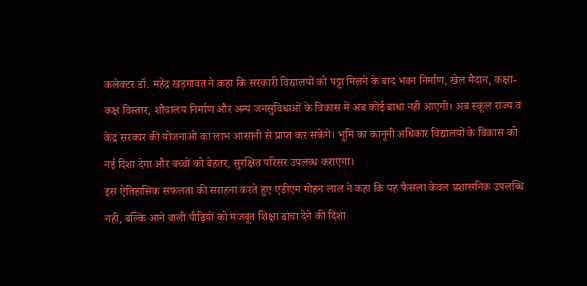कलेक्टर डॉ. महेंद्र खड़गावत ने कहा कि सरकारी विद्यालयों को पट्टा मिलने के बाद भवन निर्माण, खेल मैदान, कक्षा-कक्ष विस्तार, शौचालय निर्माण और अन्य जनसुविधाओं के विकास में अब कोई बाधा नहीं आएगी। अब स्कूल राज्य व केंद्र सरकार की योजनाओं का लाभ आसानी से प्राप्त कर सकेंगे। भूमि का कानूनी अधिकार विद्यालयों के विकास को नई दिशा देगा और बच्चों को बेहतर, सुरक्षित परिसर उपलब्ध कराएगा।
इस ऐतिहासिक सफलता की सराहना करते हुए एडीएम मोहन लाल ने कहा कि यह फैसला केवल प्रशासनिक उपलब्धि नहीं, बल्कि आने वाली पीढ़ियों को मजबूत शिक्षा ढांचा देने की दिशा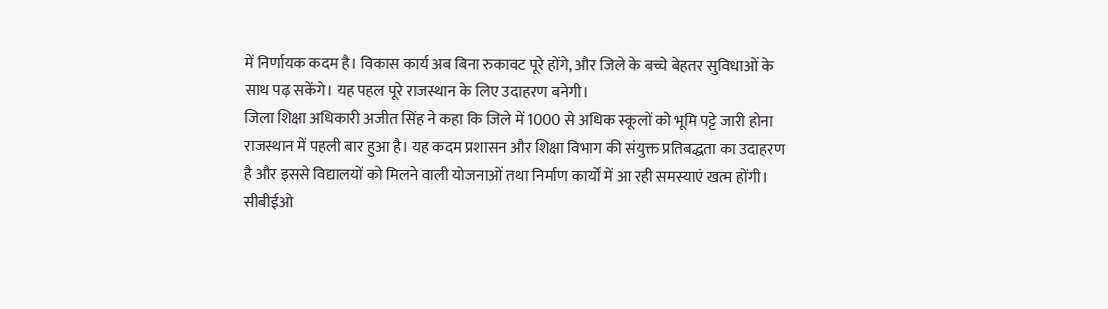में निर्णायक कदम है। विकास कार्य अब बिना रुकावट पूरे होंगे, और जिले के बच्चे बेहतर सुविधाओं के साथ पढ़ सकेंगे। यह पहल पूरे राजस्थान के लिए उदाहरण बनेगी।
जिला शिक्षा अधिकारी अजीत सिंह ने कहा कि जिले में 1000 से अधिक स्कूलों को भूमि पट्टे जारी होना राजस्थान में पहली बार हुआ है। यह कदम प्रशासन और शिक्षा विभाग की संयुक्त प्रतिबद्धता का उदाहरण है और इससे विद्यालयों को मिलने वाली योजनाओं तथा निर्माण कार्यों में आ रही समस्याएं खत्म होंगी।
सीबीईओ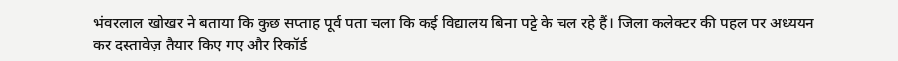भंवरलाल खोखर ने बताया कि कुछ सप्ताह पूर्व पता चला कि कई विद्यालय बिना पट्टे के चल रहे हैं। जिला कलेक्टर की पहल पर अध्ययन कर दस्तावेज़ तैयार किए गए और रिकॉर्ड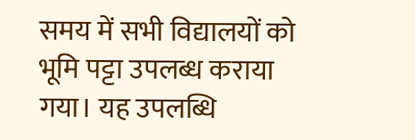समय में सभी विद्यालयों को भूमि पट्टा उपलब्ध कराया गया। यह उपलब्धि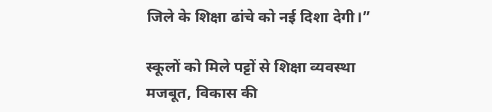जिले के शिक्षा ढांचे को नई दिशा देगी।”

स्कूलों को मिले पट्टों से शिक्षा व्यवस्था मजबूत, विकास की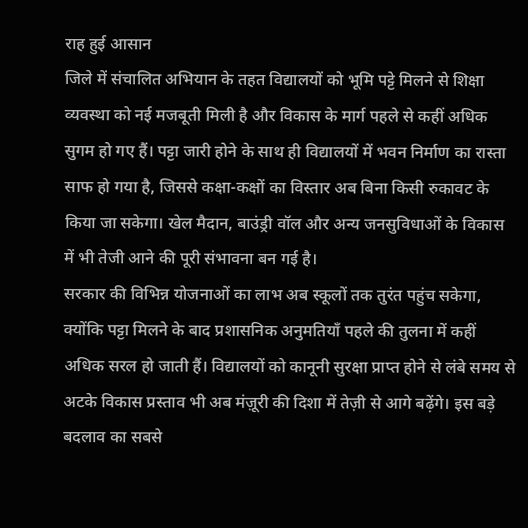राह हुई आसान
जिले में संचालित अभियान के तहत विद्यालयों को भूमि पट्टे मिलने से शिक्षा व्यवस्था को नई मजबूती मिली है और विकास के मार्ग पहले से कहीं अधिक सुगम हो गए हैं। पट्टा जारी होने के साथ ही विद्यालयों में भवन निर्माण का रास्ता साफ हो गया है, जिससे कक्षा-कक्षों का विस्तार अब बिना किसी रुकावट के किया जा सकेगा। खेल मैदान, बाउंड्री वॉल और अन्य जनसुविधाओं के विकास में भी तेजी आने की पूरी संभावना बन गई है।
सरकार की विभिन्न योजनाओं का लाभ अब स्कूलों तक तुरंत पहुंच सकेगा, क्योंकि पट्टा मिलने के बाद प्रशासनिक अनुमतियाँ पहले की तुलना में कहीं अधिक सरल हो जाती हैं। विद्यालयों को कानूनी सुरक्षा प्राप्त होने से लंबे समय से अटके विकास प्रस्ताव भी अब मंज़ूरी की दिशा में तेज़ी से आगे बढ़ेंगे। इस बड़े बदलाव का सबसे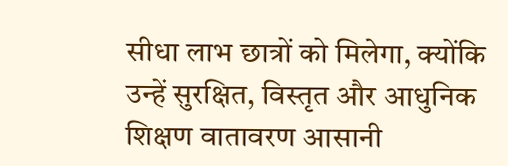सीधा लाभ छात्रों को मिलेगा, क्योंकि उन्हें सुरक्षित, विस्तृत और आधुनिक शिक्षण वातावरण आसानी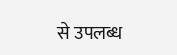से उपलब्ध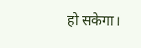हो सकेगा।